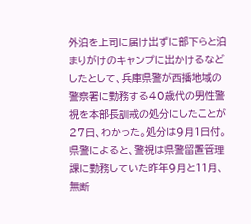外泊を上司に届け出ずに部下らと泊まりがけのキャンプに出かけるなどしたとして、兵庫県警が西播地域の警察署に勤務する40歳代の男性警視を本部長訓戒の処分にしたことが27日、わかった。処分は9月1日付。
県警によると、警視は県警留置管理課に勤務していた昨年9月と11月、無断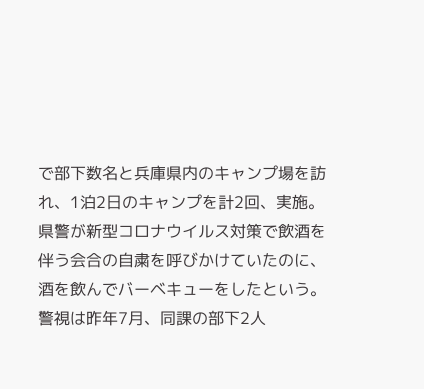で部下数名と兵庫県内のキャンプ場を訪れ、1泊2日のキャンプを計2回、実施。県警が新型コロナウイルス対策で飲酒を伴う会合の自粛を呼びかけていたのに、酒を飲んでバーベキューをしたという。警視は昨年7月、同課の部下2人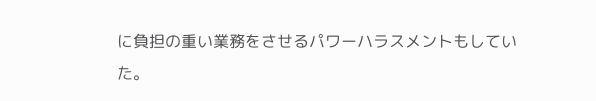に負担の重い業務をさせるパワーハラスメントもしていた。